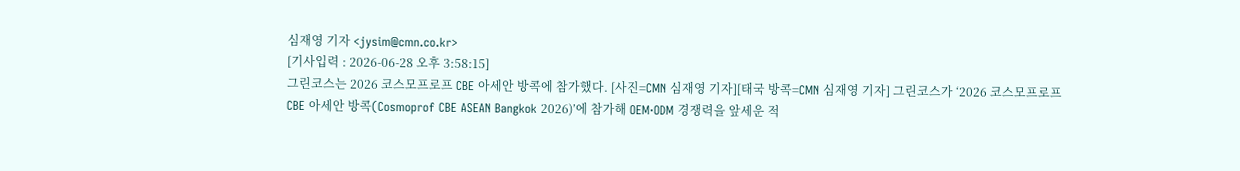심재영 기자 <jysim@cmn.co.kr>
[기사입력 : 2026-06-28 오후 3:58:15]
그린코스는 2026 코스모프로프 CBE 아세안 방콕에 참가했다. [사진=CMN 심재영 기자][태국 방콕=CMN 심재영 기자] 그린코스가 ‘2026 코스모프로프 CBE 아세안 방콕(Cosmoprof CBE ASEAN Bangkok 2026)’에 참가해 OEM‧ODM 경쟁력을 앞세운 적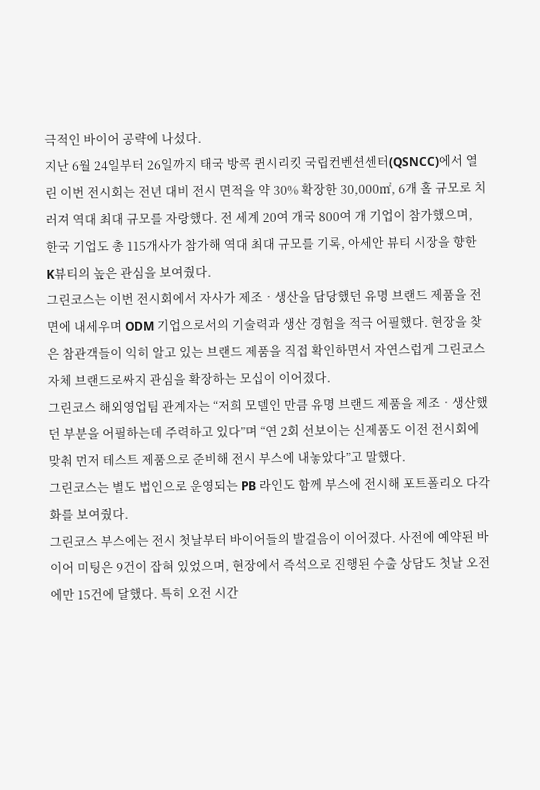극적인 바이어 공략에 나섰다.
지난 6월 24일부터 26일까지 태국 방콕 퀸시리킷 국립컨벤션센터(QSNCC)에서 열린 이번 전시회는 전년 대비 전시 면적을 약 30% 확장한 30,000㎡, 6개 홀 규모로 치러져 역대 최대 규모를 자랑했다. 전 세계 20여 개국 800여 개 기업이 참가했으며, 한국 기업도 총 115개사가 참가해 역대 최대 규모를 기록, 아세안 뷰티 시장을 향한 K뷰티의 높은 관심을 보여줬다.
그린코스는 이번 전시회에서 자사가 제조‧생산을 담당했던 유명 브랜드 제품을 전면에 내세우며 ODM 기업으로서의 기술력과 생산 경험을 적극 어필했다. 현장을 찾은 참관객들이 익히 알고 있는 브랜드 제품을 직접 확인하면서 자연스럽게 그린코스 자체 브랜드로싸지 관심을 확장하는 모십이 이어졌다.
그린코스 해외영업팀 관계자는 “저희 모델인 만큼 유명 브랜드 제품을 제조‧생산했던 부분을 어필하는데 주력하고 있다”며 “연 2회 선보이는 신제품도 이전 전시회에 맞춰 먼저 테스트 제품으로 준비해 전시 부스에 내놓았다”고 말했다.
그린코스는 별도 법인으로 운영되는 PB 라인도 함께 부스에 전시해 포트폴리오 다각화를 보여줬다.
그린코스 부스에는 전시 첫날부터 바이어들의 발걸음이 이어졌다. 사전에 예약된 바이어 미팅은 9건이 잡혀 있었으며, 현장에서 즉석으로 진행된 수출 상담도 첫날 오전에만 15건에 달했다. 특히 오전 시간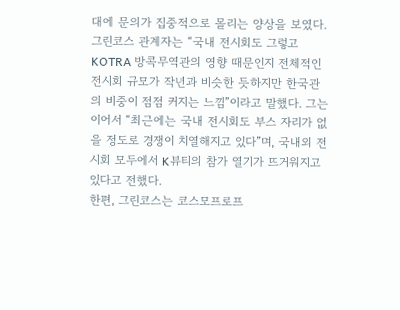대에 문의가 집중적으로 몰리는 양상을 보였다.
그린코스 관계자는 “국내 전시회도 그렇고 KOTRA 방콕무역관의 영향 때문인지 전체적인 전시회 규모가 작년과 비슷한 듯하지만 한국관의 비중이 점점 커지는 느낌”이라고 말했다. 그는 이어서 “최근에는 국내 전시회도 부스 자리가 없을 정도로 경쟁이 치열해지고 있다”며, 국내외 전시회 모두에서 K뷰티의 참가 열기가 뜨거워지고 있다고 전했다.
한편, 그린코스는 코스모프로프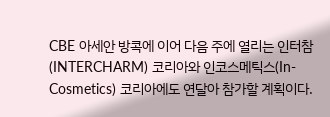CBE 아세안 방콕에 이어 다음 주에 열리는 인터참(INTERCHARM) 코리아와 인코스메틱스(In-Cosmetics) 코리아에도 연달아 참가할 계획이다.